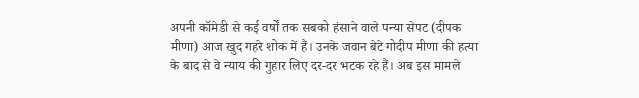अपनी कॉमेडी से कई वर्षों तक सबको हंसाने वाले पन्या सेपट (दीपक मीणा) आज खुद गहरे शोक में हैं। उनके जवान बेटे गोदीप मीणा की हत्या के बाद से वे न्याय की गुहार लिए दर-दर भटक रहे हैं। अब इस मामले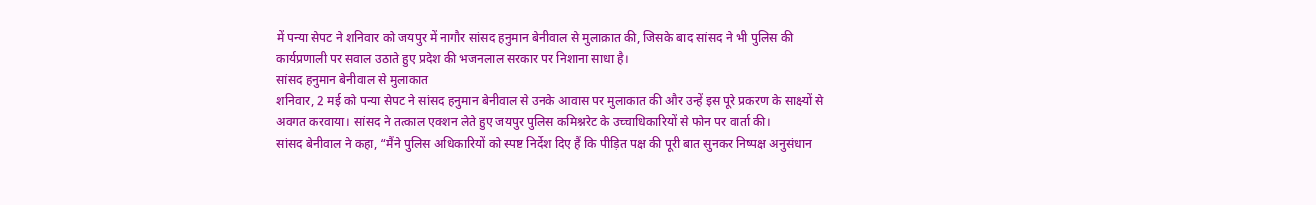में पन्या सेपट ने शनिवार को जयपुर में नागौर सांसद हनुमान बेनीवाल से मुलाक़ात की, जिसके बाद सांसद ने भी पुलिस की कार्यप्रणाली पर सवाल उठाते हुए प्रदेश की भजनलाल सरकार पर निशाना साधा है।
सांसद हनुमान बेनीवाल से मुलाकात
शनिवार, 2 मई को पन्या सेपट ने सांसद हनुमान बेनीवाल से उनके आवास पर मुलाकात की और उन्हें इस पूरे प्रकरण के साक्ष्यों से अवगत करवाया। सांसद ने तत्काल एक्शन लेते हुए जयपुर पुलिस कमिश्नरेट के उच्चाधिकारियों से फोन पर वार्ता की।
सांसद बेनीवाल ने कहा, “मैंने पुलिस अधिकारियों को स्पष्ट निर्देश दिए हैं कि पीड़ित पक्ष की पूरी बात सुनकर निष्पक्ष अनुसंधान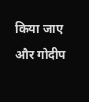किया जाए और गोदीप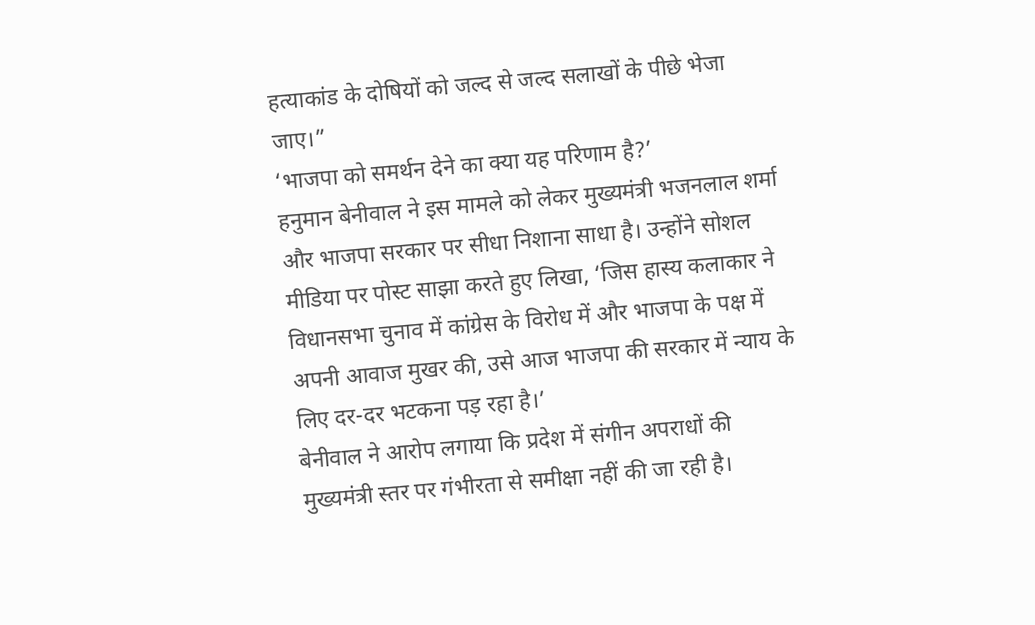हत्याकांड के दोषियों को जल्द से जल्द सलाखों के पीछे भेजा जाए।”
‘भाजपा को समर्थन देने का क्या यह परिणाम है?’
हनुमान बेनीवाल ने इस मामले को लेकर मुख्यमंत्री भजनलाल शर्मा और भाजपा सरकार पर सीधा निशाना साधा है। उन्होंने सोशल मीडिया पर पोस्ट साझा करते हुए लिखा, ‘जिस हास्य कलाकार ने विधानसभा चुनाव में कांग्रेस के विरोध में और भाजपा के पक्ष में अपनी आवाज मुखर की, उसे आज भाजपा की सरकार में न्याय के लिए दर-दर भटकना पड़ रहा है।’
बेनीवाल ने आरोप लगाया कि प्रदेश में संगीन अपराधों की मुख्यमंत्री स्तर पर गंभीरता से समीक्षा नहीं की जा रही है।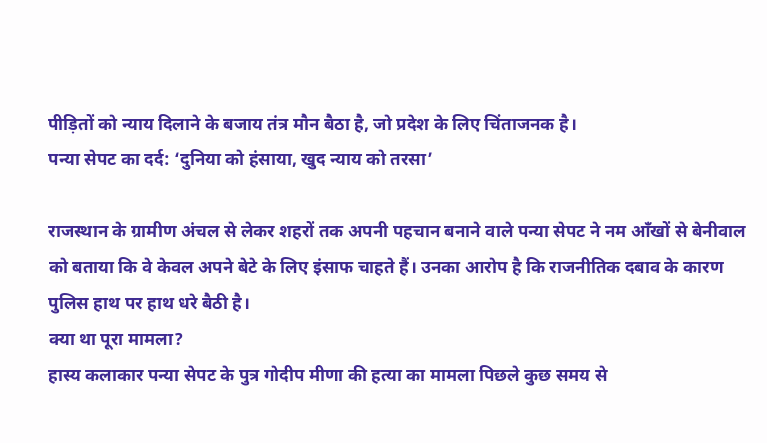पीड़ितों को न्याय दिलाने के बजाय तंत्र मौन बैठा है, जो प्रदेश के लिए चिंताजनक है।
पन्या सेपट का दर्द: ‘दुनिया को हंसाया, खुद न्याय को तरसा’

राजस्थान के ग्रामीण अंचल से लेकर शहरों तक अपनी पहचान बनाने वाले पन्या सेपट ने नम आँखों से बेनीवाल को बताया कि वे केवल अपने बेटे के लिए इंसाफ चाहते हैं। उनका आरोप है कि राजनीतिक दबाव के कारण पुलिस हाथ पर हाथ धरे बैठी है।
क्या था पूरा मामला?
हास्य कलाकार पन्या सेपट के पुत्र गोदीप मीणा की हत्या का मामला पिछले कुछ समय से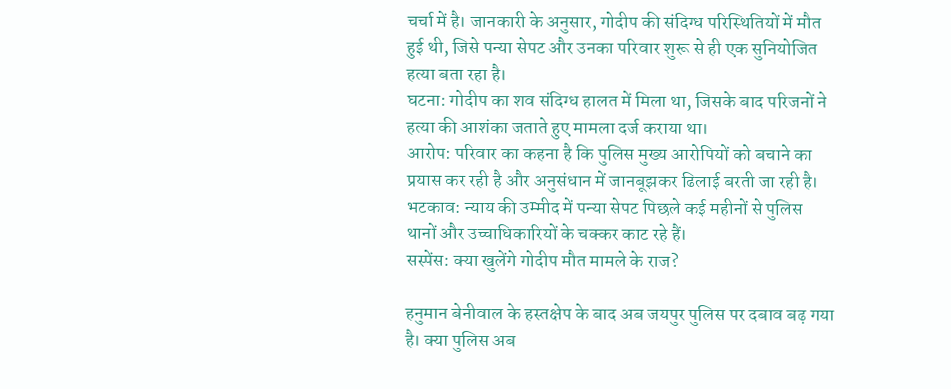चर्चा में है। जानकारी के अनुसार, गोदीप की संदिग्ध परिस्थितियों में मौत हुई थी, जिसे पन्या सेपट और उनका परिवार शुरू से ही एक सुनियोजित हत्या बता रहा है।
घटना: गोदीप का शव संदिग्ध हालत में मिला था, जिसके बाद परिजनों ने हत्या की आशंका जताते हुए मामला दर्ज कराया था।
आरोप: परिवार का कहना है कि पुलिस मुख्य आरोपियों को बचाने का प्रयास कर रही है और अनुसंधान में जानबूझकर ढिलाई बरती जा रही है।
भटकाव: न्याय की उम्मीद में पन्या सेपट पिछले कई महीनों से पुलिस थानों और उच्चाधिकारियों के चक्कर काट रहे हैं।
सस्पेंस: क्या खुलेंगे गोदीप मौत मामले के राज?

हनुमान बेनीवाल के हस्तक्षेप के बाद अब जयपुर पुलिस पर दबाव बढ़ गया है। क्या पुलिस अब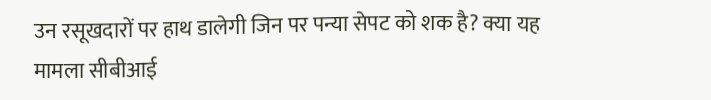उन रसूखदारों पर हाथ डालेगी जिन पर पन्या सेपट को शक है? क्या यह मामला सीबीआई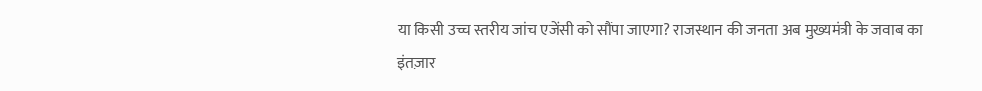या किसी उच्च स्तरीय जांच एजेंसी को सौंपा जाएगा? राजस्थान की जनता अब मुख्यमंत्री के जवाब का इंतज़ार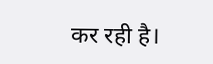कर रही है।